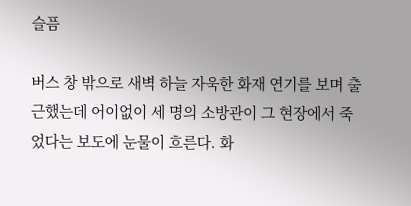슬픔

버스 창 밖으로 새벽 하늘 자욱한 화재 연기를 보며 출근했는데 어이없이 세 명의 소방관이 그 현장에서 죽었다는 보도에 눈물이 흐른다. 화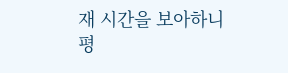재 시간을 보아하니 평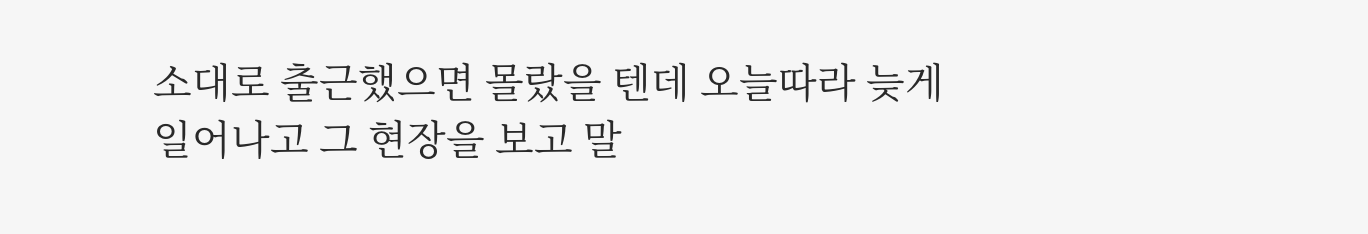소대로 출근했으면 몰랐을 텐데 오늘따라 늦게 일어나고 그 현장을 보고 말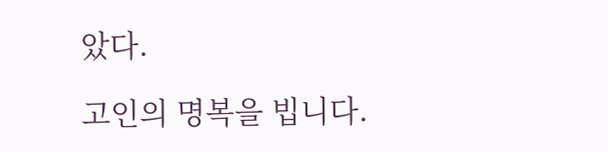았다.

고인의 명복을 빕니다.